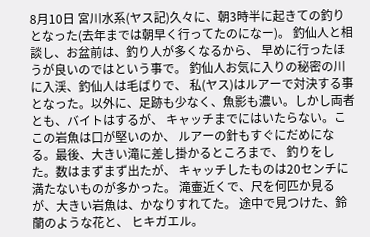8月10日 宮川水系(ヤス記)久々に、朝3時半に起きての釣りとなった(去年までは朝早く行ってたのになー)。 釣仙人と相談し、お盆前は、釣り人が多くなるから、 早めに行ったほうが良いのではという事で。 釣仙人お気に入りの秘密の川に入渓、釣仙人は毛ばりで、 私(ヤス)はルアーで対決する事となった。以外に、足跡も少なく、魚影も濃い。しかし両者とも、バイトはするが、 キャッチまでにはいたらない。ここの岩魚は口が堅いのか、 ルアーの針もすぐにだめになる。最後、大きい滝に差し掛かるところまで、 釣りをした。数はまずまず出たが、 キャッチしたものは20センチに満たないものが多かった。 滝壷近くで、尺を何匹か見るが、大きい岩魚は、かなりすれてた。 途中で見つけた、鈴蘭のような花と、 ヒキガエル。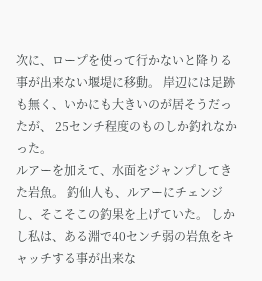次に、ロープを使って行かないと降りる事が出来ない堰堤に移動。 岸辺には足跡も無く、いかにも大きいのが居そうだったが、 25センチ程度のものしか釣れなかった。
ルアーを加えて、水面をジャンプしてきた岩魚。 釣仙人も、ルアーにチェンジし、そこそこの釣果を上げていた。 しかし私は、ある淵で40センチ弱の岩魚をキャッチする事が出来な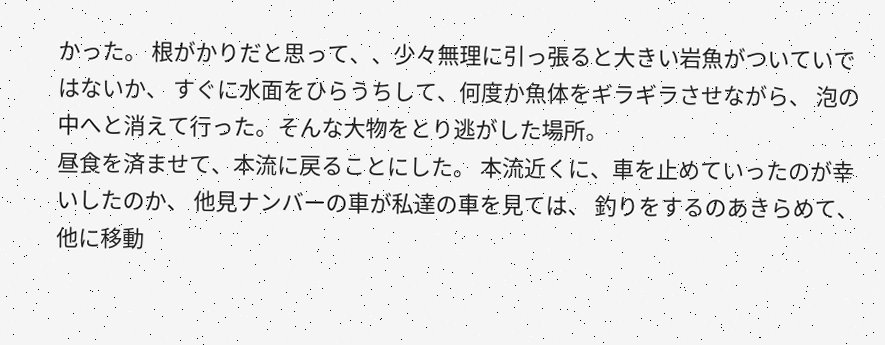かった。 根がかりだと思って、、少々無理に引っ張ると大きい岩魚がついていではないか、 すぐに水面をひらうちして、何度か魚体をギラギラさせながら、 泡の中へと消えて行った。そんな大物をとり逃がした場所。
昼食を済ませて、本流に戻ることにした。 本流近くに、車を止めていったのが幸いしたのか、 他見ナンバーの車が私達の車を見ては、 釣りをするのあきらめて、他に移動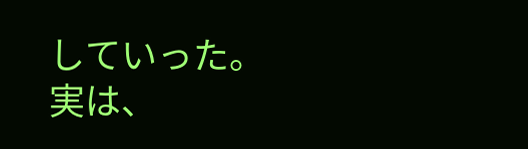していった。 実は、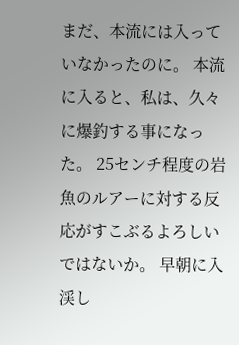まだ、本流には入っていなかったのに。 本流に入ると、私は、久々に爆釣する事になった。 25センチ程度の岩魚のルアーに対する反応がすこぶるよろしいではないか。 早朝に入渓し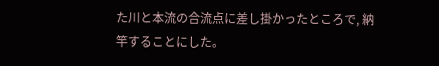た川と本流の合流点に差し掛かったところで, 納竿することにした。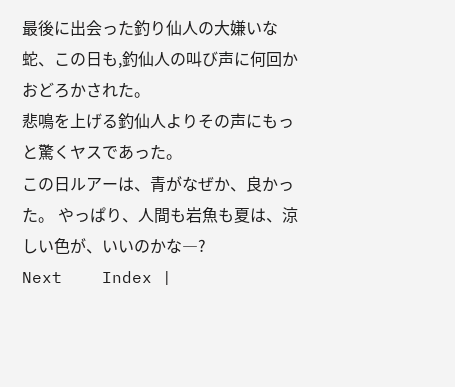最後に出会った釣り仙人の大嫌いな蛇、この日も,釣仙人の叫び声に何回かおどろかされた。
悲鳴を上げる釣仙人よりその声にもっと驚くヤスであった。
この日ルアーは、青がなぜか、良かった。 やっぱり、人間も岩魚も夏は、涼しい色が、いいのかな―?
Next    Index |